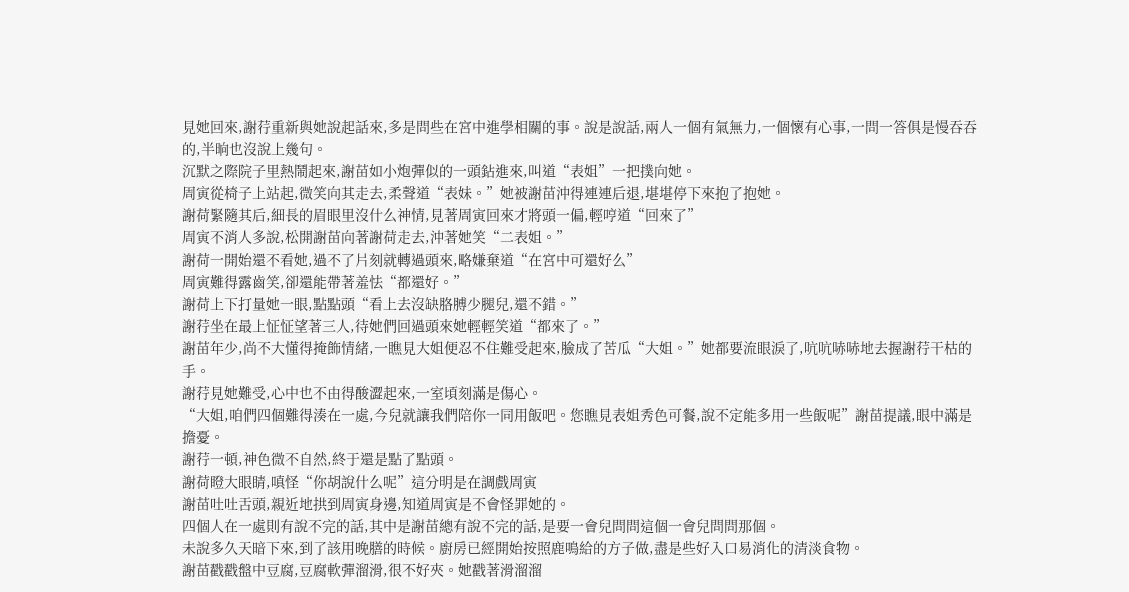見她回來,謝荇重新與她說起話來,多是問些在宮中進學相關的事。說是說話,兩人一個有氣無力,一個懷有心事,一問一答俱是慢吞吞的,半晌也沒說上幾句。
沉默之際院子里熱鬧起來,謝苗如小炮彈似的一頭鉆進來,叫道“表姐”一把撲向她。
周寅從椅子上站起,微笑向其走去,柔聲道“表妹。”她被謝苗沖得連連后退,堪堪停下來抱了抱她。
謝荷緊隨其后,細長的眉眼里沒什么神情,見著周寅回來才將頭一偏,輕哼道“回來了”
周寅不消人多說,松開謝苗向著謝荷走去,沖著她笑“二表姐。”
謝荷一開始還不看她,過不了片刻就轉過頭來,略嫌棄道“在宮中可還好么”
周寅難得露齒笑,卻還能帶著羞怯“都還好。”
謝荷上下打量她一眼,點點頭“看上去沒缺胳膊少腿兒,還不錯。”
謝荇坐在最上怔怔望著三人,待她們回過頭來她輕輕笑道“都來了。”
謝苗年少,尚不大懂得掩飾情緒,一瞧見大姐便忍不住難受起來,臉成了苦瓜“大姐。”她都要流眼淚了,吭吭哧哧地去握謝荇干枯的手。
謝荇見她難受,心中也不由得酸澀起來,一室頃刻滿是傷心。
“大姐,咱們四個難得湊在一處,今兒就讓我們陪你一同用飯吧。您瞧見表姐秀色可餐,說不定能多用一些飯呢”謝苗提議,眼中滿是擔憂。
謝荇一頓,神色微不自然,終于還是點了點頭。
謝荷瞪大眼睛,嗔怪“你胡說什么呢”這分明是在調戲周寅
謝苗吐吐舌頭,親近地拱到周寅身邊,知道周寅是不會怪罪她的。
四個人在一處則有說不完的話,其中是謝苗總有說不完的話,是要一會兒問問這個一會兒問問那個。
未說多久天暗下來,到了該用晚膳的時候。廚房已經開始按照鹿鳴給的方子做,盡是些好入口易消化的清淡食物。
謝苗戳戳盤中豆腐,豆腐軟彈溜滑,很不好夾。她戳著滑溜溜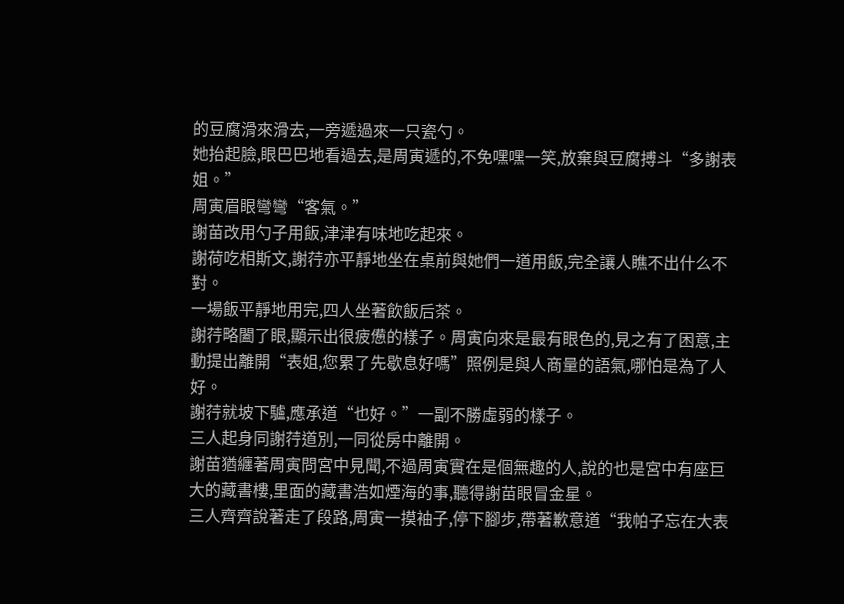的豆腐滑來滑去,一旁遞過來一只瓷勺。
她抬起臉,眼巴巴地看過去,是周寅遞的,不免嘿嘿一笑,放棄與豆腐搏斗“多謝表姐。”
周寅眉眼彎彎“客氣。”
謝苗改用勺子用飯,津津有味地吃起來。
謝荷吃相斯文,謝荇亦平靜地坐在桌前與她們一道用飯,完全讓人瞧不出什么不對。
一場飯平靜地用完,四人坐著飲飯后茶。
謝荇略闔了眼,顯示出很疲憊的樣子。周寅向來是最有眼色的,見之有了困意,主動提出離開“表姐,您累了先歇息好嗎”照例是與人商量的語氣,哪怕是為了人好。
謝荇就坡下驢,應承道“也好。”一副不勝虛弱的樣子。
三人起身同謝荇道別,一同從房中離開。
謝苗猶纏著周寅問宮中見聞,不過周寅實在是個無趣的人,說的也是宮中有座巨大的藏書樓,里面的藏書浩如煙海的事,聽得謝苗眼冒金星。
三人齊齊說著走了段路,周寅一摸袖子,停下腳步,帶著歉意道“我帕子忘在大表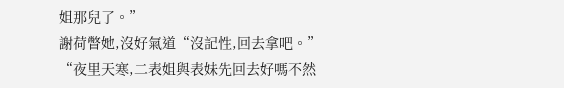姐那兒了。”
謝荷瞥她,沒好氣道“沒記性,回去拿吧。”
“夜里天寒,二表姐與表妹先回去好嗎不然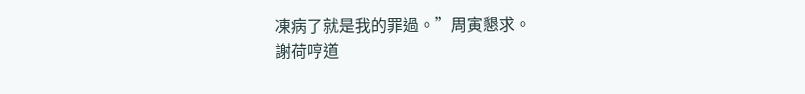凍病了就是我的罪過。”周寅懇求。
謝荷哼道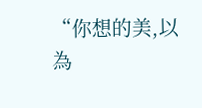“你想的美,以為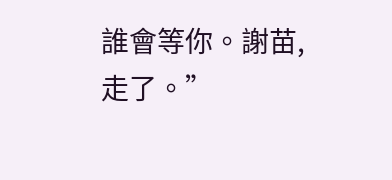誰會等你。謝苗,走了。”